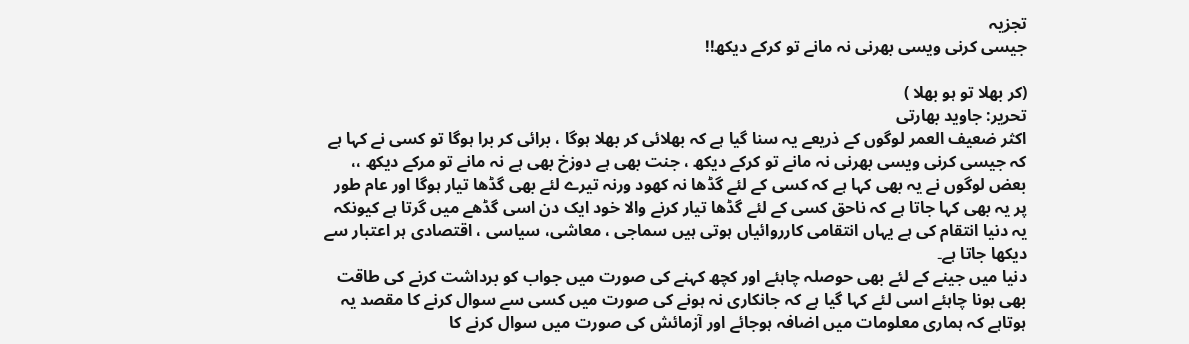تجزیہ
جیسی کرنی ویسی بھرنی نہ مانے تو کرکے دیکھ!!

(کر بھلا تو ہو بھلا )
تحریر: جاوید بھارتی
اکثر ضعیف العمر لوگوں کے ذریعے یہ سنا گیا ہے کہ بھلائی کر بھلا ہوگا ، برائی کر برا ہوگا تو کسی نے کہا ہے کہ جیسی کرنی ویسی بھرنی نہ مانے تو کرکے دیکھ ، جنت بھی ہے دوزخ بھی ہے نہ مانے تو مرکے دیکھ ،، بعض لوگوں نے یہ بھی کہا ہے کہ کسی کے لئے گڈھا نہ کھود ورنہ تیرے لئے بھی گڈھا تیار ہوگا اور عام طور پر یہ بھی کہا جاتا ہے کہ ناحق کسی کے لئے گڈھا تیار کرنے والا خود ایک دن اسی گڈھے میں گرتا ہے کیونکہ یہ دنیا انتقام کی ہے یہاں انتقامی کارروائیاں ہوتی ہیں سماجی ، معاشی، سیاسی ، اقتصادی ہر اعتبار سے دیکھا جاتا ہے۔
دنیا میں جینے کے لئے بھی حوصلہ چاہئے اور کچھ کہنے کی صورت میں جواب کو برداشت کرنے کی طاقت بھی ہونا چاہئے اسی لئے کہا گیا ہے کہ جانکاری نہ ہونے کی صورت میں کسی سے سوال کرنے کا مقصد یہ ہوتاہے کہ ہماری معلومات میں اضافہ ہوجائے اور آزمائش کی صورت میں سوال کرنے کا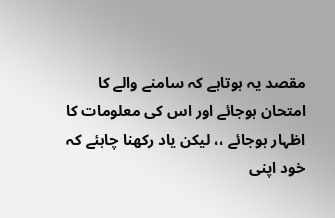مقصد یہ ہوتاہے کہ سامنے والے کا امتحان ہوجائے اور اس کی معلومات کا اظہار ہوجائے ،، لیکن یاد رکھنا چاہئے کہ خود اپنی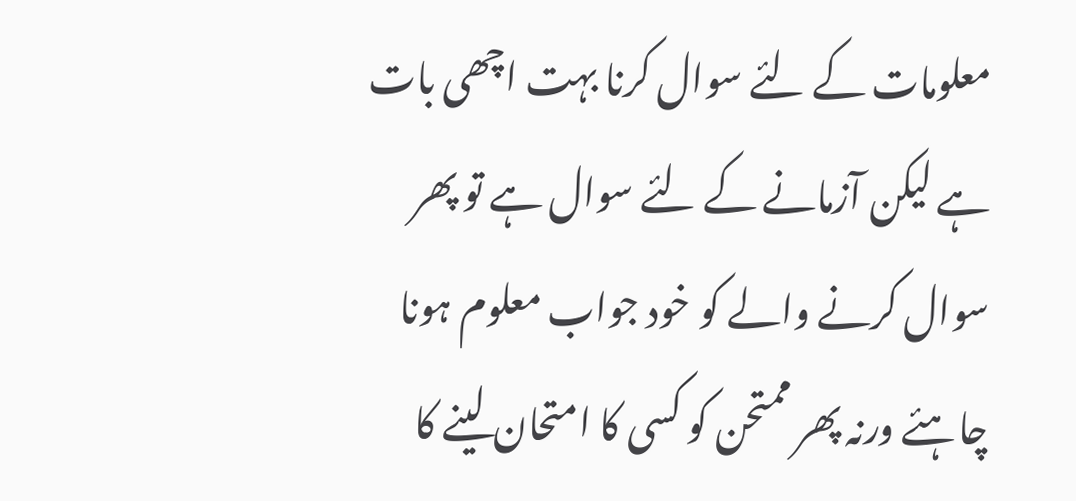معلومات کے لئے سوال کرنا بہت اچھی بات ہے لیکن آزمانے کے لئے سوال ہے تو پھر سوال کرنے والے کو خود جواب معلوم ہونا چاہئے ورنہ پھر ممتحن کو کسی کا امتحان لینے کا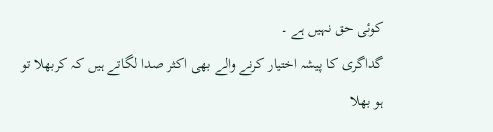کوئی حق نہیں ہے ۔
گداگری کا پیشہ اختیار کرنے والے بھی اکثر صدا لگاتے ہیں کہ کربھلا تو ہو بھلا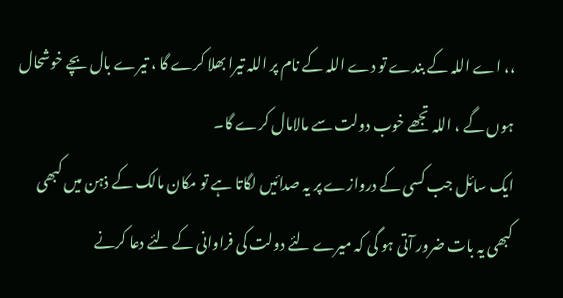،، اے اللہ کے بندے تو دے اللہ کے نام پر اللہ تیرا بھلا کرے گا ، تیرے بال بچے خوشحال ہوں گے ، اللہ تجھے خوب دولت سے مالامال کرے گا۔
ایک سائل جب کسی کے دروازے پر یہ صدائیں لگاتا ہے تو مکان مالک کے ذہن میں کبھی کبھی یہ بات ضرور آتی ہو گی کہ میرے لئے دولت کی فراوانی کے لئے دعا کرنے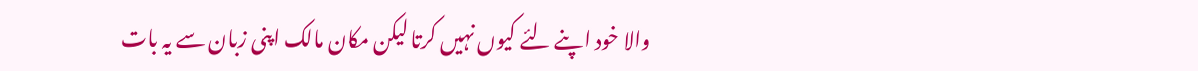والا خود اپنے لئے کیوں نہیں کرتا لیکن مکان مالک اپنی زبان سے یہ بات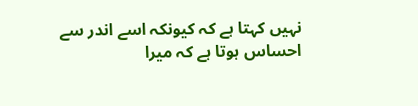نہیں کہتا ہے کہ کیونکہ اسے اندر سے احساس ہوتا ہے کہ میرا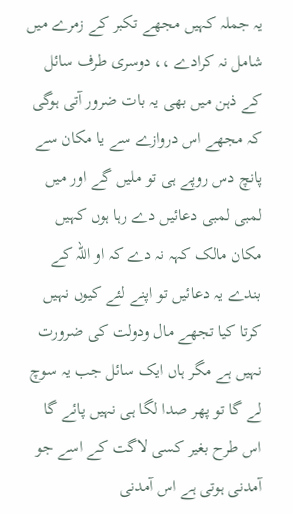یہ جملہ کہیں مجھے تکبر کے زمرے میں شامل نہ کرادے ،، دوسری طرف سائل کے ذہن میں بھی یہ بات ضرور آتی ہوگی کہ مجھے اس دروازے سے یا مکان سے پانچ دس روپے ہی تو ملیں گے اور میں لمبی لمبی دعائیں دے رہا ہوں کہیں مکان مالک کہہ نہ دے کہ او اللہ کے بندے یہ دعائیں تو اپنے لئے کیوں نہیں کرتا کیا تجھے مال ودولت کی ضرورت نہیں ہے مگر ہاں ایک سائل جب یہ سوچ لے گا تو پھر صدا لگا ہی نہیں پائے گا اس طرح بغیر کسی لاگت کے اسے جو آمدنی ہوتی ہے اس آمدنی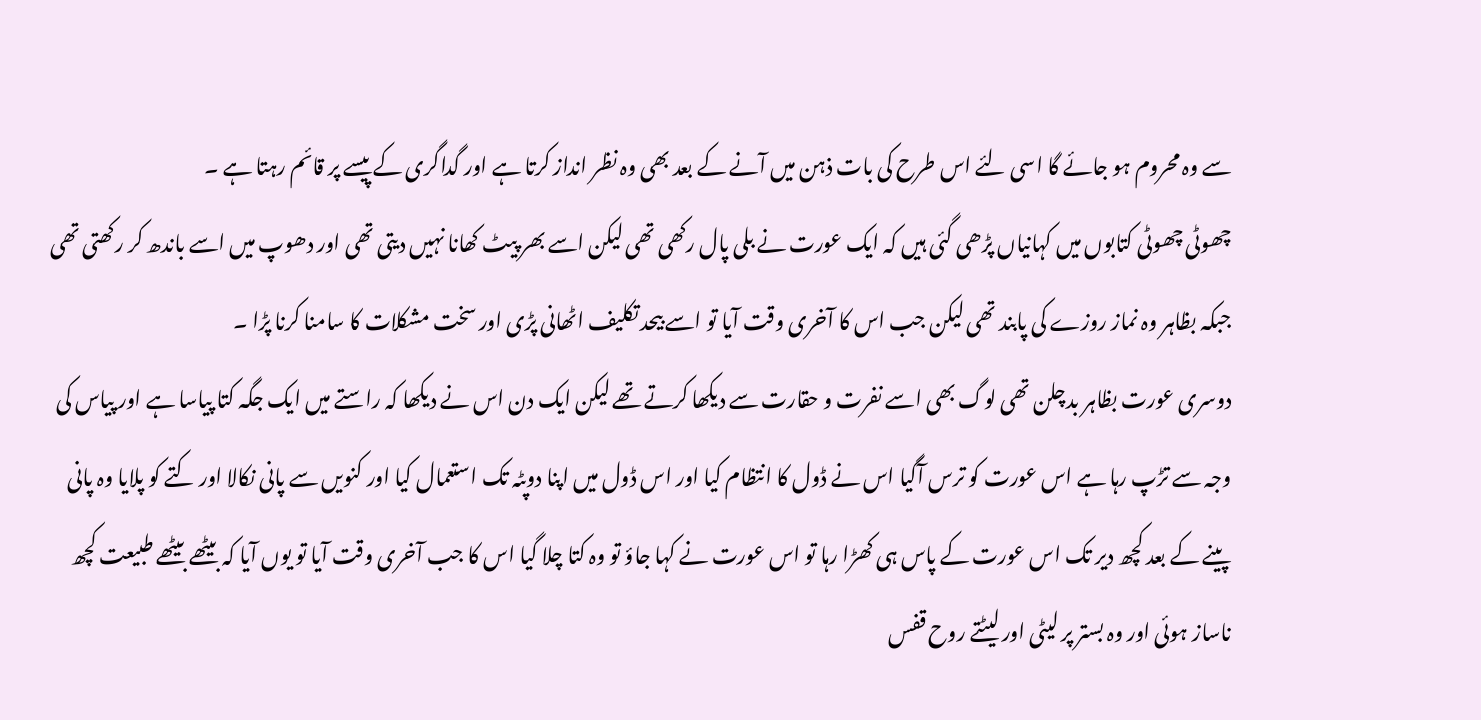سے وہ محروم ہو جائے گا اسی لئے اس طرح کی بات ذہن میں آنے کے بعد بھی وہ نظر انداز کرتا ہے اور گداگری کے پیسے پر قائم رہتا ہے ۔
چھوٹی چھوٹی کتابوں میں کہانیاں پڑھی گئی ہیں کہ ایک عورت نے بلی پال رکھی تھی لیکن اسے بھر پیٹ کھانا نہیں دیتی تھی اور دھوپ میں اسے باندھ کر رکھتی تھی جبکہ بظاہر وہ نماز روزے کی پابند تھی لیکن جب اس کا آخری وقت آیا تو اسے بیحد تکلیف اٹھانی پڑی اور سخت مشکلات کا سامنا کرنا پڑا ۔
دوسری عورت بظاہر بدچلن تھی لوگ بھی اسے نفرت و حقارت سے دیکھا کرتے تھے لیکن ایک دن اس نے دیکھا کہ راستے میں ایک جگہ کتا پیاسا ہے اور پیاس کی وجہ سے تڑپ رہا ہے اس عورت کو ترس آگیا اس نے ڈول کا انتظام کیا اور اس ڈول میں اپنا دوپٹہ تک استعمال کیا اور کنویں سے پانی نکالا اور کتے کو پلایا وہ پانی پینے کے بعد کچھ دیر تک اس عورت کے پاس ہی کھڑا رہا تو اس عورت نے کہا جاؤ تو وہ کتا چلا گیا اس کا جب آخری وقت آیا تو یوں آیا کہ بیٹھے بیٹھے طبیعت کچھ ناساز ہوئی اور وہ بستر پر لیٹی اور لیٹتے روح قفس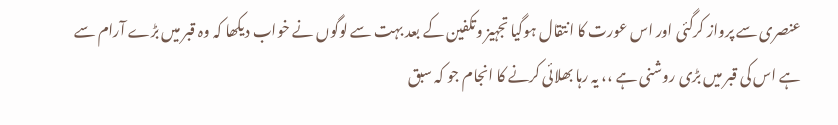عنصری سے پرواز کرگئی اور اس عورت کا انتقال ہوگیا تجہیز وتکفین کے بعد بہت سے لوگوں نے خواب دیکھا کہ وہ قبر میں بڑے آرام سے ہے اس کی قبر میں بڑی روشنی ہے ،، یہ رہا بھلائی کرنے کا انجام جو کہ سبق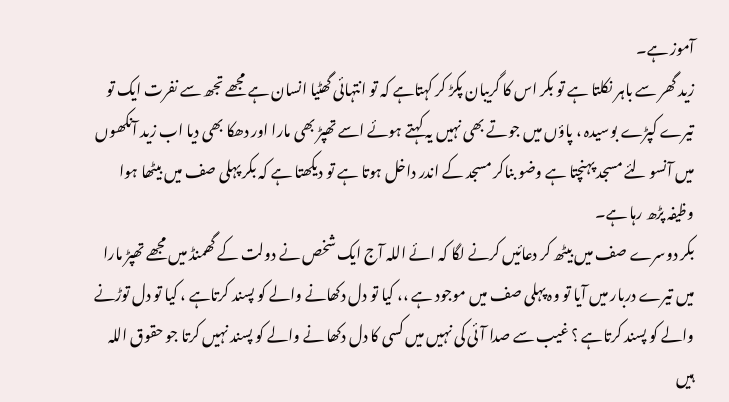آموز ہے۔
زید گھر سے باہر نکلتا ہے تو بکر اس کا گریبان پکڑ کر کہتاہے کہ تو انتہائی گھٹیا انسان ہے مجھے تجھ سے نفرت ایک تو تیرے کپڑے بوسیدہ ، پاؤں میں جوتے بھی نہیں یہ کہتے ہوئے اسے تھپڑ بھی مارا اور دھکا بھی دیا اب زید آنکھوں میں آنسو لئے مسجد پہنچتا ہے وضو بناکر مسجد کے اندر داخل ہوتا ہے تو دیکھتا ہے کہ بکر پہلی صف میں بیٹھا ہوا وظیفہ پڑھ رہا ہے۔
بکر دوسرے صف میں بیٹھ کر دعائیں کرنے لگا کہ ائے اللہ آج ایک شخص نے دولت کے گھمنڈ میں مجھے تھپڑ مارا میں تیرے دربار میں آیا تو وہ پہلی صف میں موجود ہے ،، کیا تو دل دکھانے والے کو پسند کرتاہے ، کیا تو دل توڑنے والے کو پسند کرتاہے ؟ غیب سے صدا آئی کی نہیں میں کسی کا دل دکھا نے والے کو پسند نہیں کرتا جو حقوق اللہ ہیں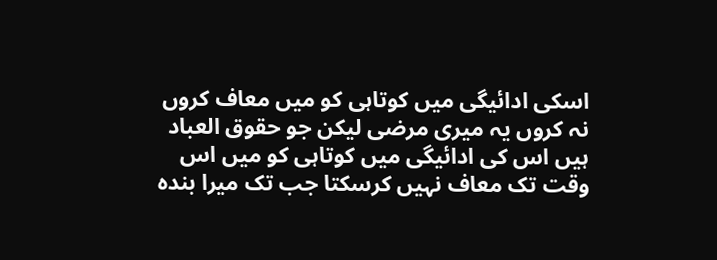اسکی ادائیگی میں کوتاہی کو میں معاف کروں نہ کروں یہ میری مرضی لیکن جو حقوق العباد ہیں اس کی ادائیگی میں کوتاہی کو میں اس وقت تک معاف نہیں کرسکتا جب تک میرا بندہ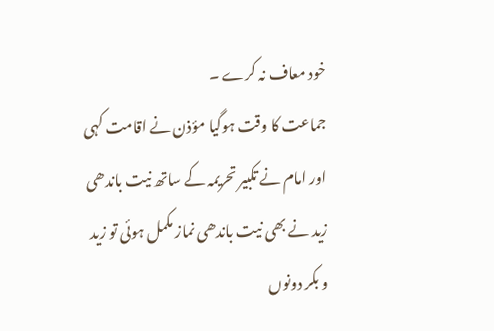خود معاف نہ کرے ۔
جماعت کا وقت ہوگیا مؤذن نے اقامت کہی اور امام نے تکبیر تحریمہ کے ساتھ نیت باندھی زید نے بھی نیت باندھی نماز مکمل ہوئی تو زید و بکر دونوں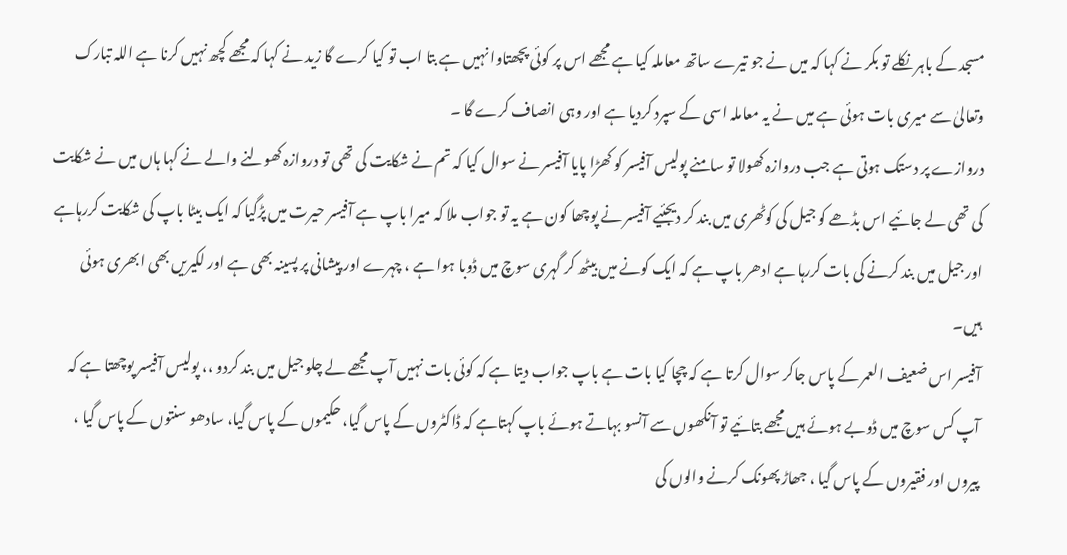مسجد کے باہر نکلے تو بکر نے کہا کہ میں نے جو تیرے ساتھ معاملہ کیا ہے مجھے اس پر کوئی پچھتاوا نہیں ہے بتا اب تو کیا کرے گا زید نے کہا کہ مجھے کچھ نہیں کرنا ہے اللہ تبارک وتعالیٰ سے میری بات ہوئی ہے میں نے یہ معاملہ اسی کے سپرد کردیا ہے اور وہی انصاف کرے گا ۔
دروازے پر دستک ہوتی ہے جب دروازہ کھولا تو سامنے پولیس آفیسر کو کھڑا پایا آفیسر نے سوال کیا کہ تم نے شکایت کی تھی تو دروازہ کھولنے والے نے کہا ہاں میں نے شکایت کی تھی لے جائیے اس بڈھے کو جیل کی کوٹھری میں بند کر دیجئیے آفیسر نے پوچھا کون ہے یہ تو جواب ملا کہ میرا باپ ہے آفیسر حیرت میں پڑگیا کہ ایک بیٹا باپ کی شکایت کررہاہے اور جیل میں بند کرنے کی بات کررہا ہے ادھر باپ ہے کہ ایک کونے میں بیٹھ کر گہری سوچ میں ڈوبا ہوا ہے ، چہرے اور پیشانی پر پسینہ بھی ہے اور لکیریں بھی ابھری ہوئی ہیں۔
آفیسر اس ضعیف العمر کے پاس جاکر سوال کرتا ہے کہ چچا کیا بات ہے باپ جواب دیتا ہے کہ کوئی بات نہیں آپ مجھے لے چلو جیل میں بند کردو ،، پولیس آفیسر پوچھتا ہے کہ آپ کس سوچ میں ڈوبے ہوئے ہیں مجھے بتائیے تو آنکھوں سے آنسو بہاتے ہوئے باپ کہتاہے کہ ڈاکٹروں کے پاس گیا، حکیموں کے پاس گیا، سادھو سنتوں کے پاس گیا ، پیروں اور فقیروں کے پاس گیا ، جھاڑ پھونک کرنے والوں کی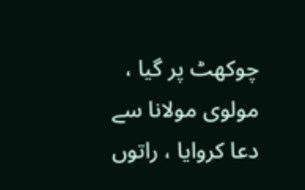چوکھٹ پر گیا ، مولوی مولانا سے دعا کروایا ، راتوں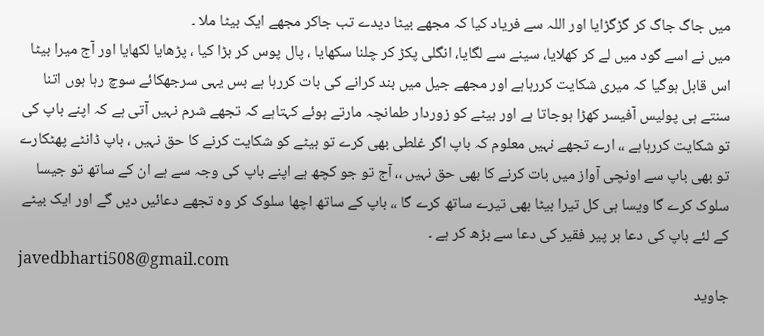میں جاگ جاگ کر گڑگڑایا اور اللہ سے فریاد کیا کہ مجھے بیٹا دیدے تب جاکر مجھے ایک بیٹا ملا ۔
میں نے اسے گود میں لے کر کھلایا، سینے سے لگایا، انگلی پکڑ کر چلنا سکھایا ، پال پوس کر بڑا کیا ، پڑھایا لکھایا اور آج میرا بیٹا اس قابل ہوگیا کہ میری شکایت کررہاہے اور مجھے جیل میں بند کرانے کی بات کررہا ہے بس یہی سرجھکائے سوچ رہا ہوں اتنا سنتے ہی پولیس آفیسر کھڑا ہوجاتا ہے اور بیٹے کو زوردار طمانچہ مارتے ہوئے کہتاہے کہ تجھے شرم نہیں آتی ہے کہ اپنے باپ کی تو شکایت کررہاہے ،، ارے تجھے نہیں معلوم کہ باپ اگر غلطی بھی کرے تو بیٹے کو شکایت کرنے کا حق نہیں ، باپ ڈانٹے پھٹکارے تو بھی باپ سے اونچی آواز میں بات کرنے کا بھی حق نہیں ،، آج تو جو کچھ ہے اپنے باپ کی وجہ سے ہے ان کے ساتھ تو جیسا سلوک کرے گا ویسا ہی کل تیرا بیٹا بھی تیرے ساتھ کرے گا ،، باپ کے ساتھ اچھا سلوک کر وہ تجھے دعائیں دیں گے اور ایک بیٹے کے لئے باپ کی دعا ہر پیر فقیر کی دعا سے بڑھ کر ہے ۔
javedbharti508@gmail.com
جاوید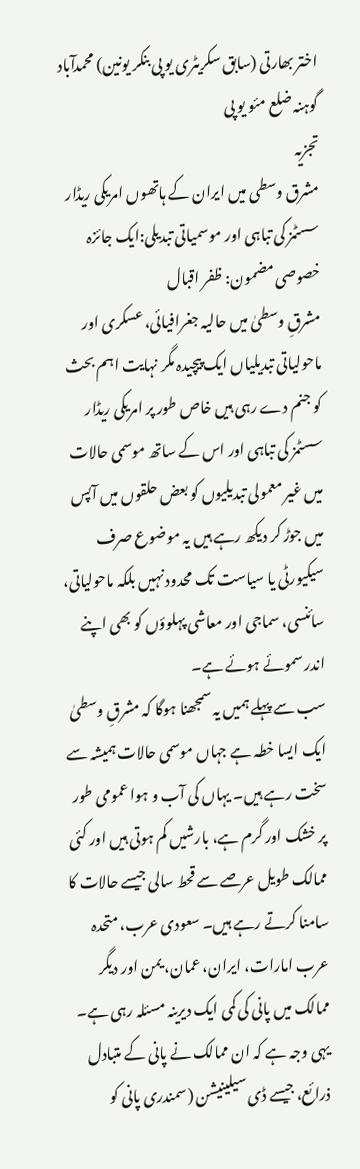اختر بھارتی (سابق سکریٹری یو پی بنکر یونین) محمدآباد گوہنہ ضلع مئو یو پی
تجزیہ
مشرق وسطی میں ایران کے ہاتھوں امریکی ریڈار سسٹمز کی تباہی اور موسمیاتی تبدیلی:ایک جائزہ
خصوصی مضمون: ظفر اقبال
مشرقِ وسطیٰ میں حالیہ جغرافیائی، عسکری اور ماحولیاتی تبدیلیاں ایک پیچیدہ مگر نہایت اہم بحث کو جنم دے رہی ہیں خاص طور پر امریکی ریڈار سسٹمز کی تباہی اور اس کے ساتھ موسمی حالات میں غیر معمولی تبدیلیوں کو بعض حلقوں میں آپس میں جوڑ کر دیکھ رہے ہیں یہ موضوع صرف سیکیورٹی یا سیاست تک محدود نہیں بلکہ ماحولیاتی، سائنسی، سماجی اور معاشی پہلوؤں کو بھی اپنے اندر سموئے ہوئے ہے۔
سب سے پہلے ہمیں یہ سمجھنا ہوگا کہ مشرقِ وسطیٰ ایک ایسا خطہ ہے جہاں موسمی حالات ہمیشہ سے سخت رہے ہیں۔ یہاں کی آب و ہوا عمومی طور پر خشک اور گرم ہے، بارشیں کم ہوتی ہیں اور کئی ممالک طویل عرصے سے قحط سالی جیسے حالات کا سامنا کرتے رہے ہیں۔ سعودی عرب، متحدہ عرب امارات، ایران، عمان، یمن اور دیگر ممالک میں پانی کی کمی ایک دیرینہ مسئلہ رہی ہے۔ یہی وجہ ہے کہ ان ممالک نے پانی کے متبادل ذرائع، جیسے ڈی سیلینیشن (سمندری پانی کو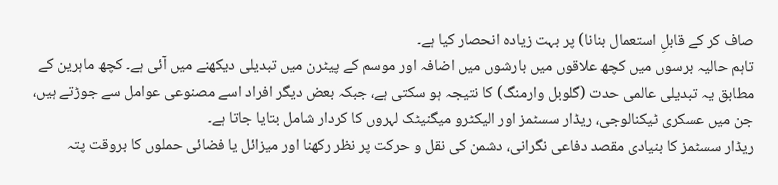صاف کر کے قابلِ استعمال بنانا) پر بہت زیادہ انحصار کیا ہے۔
تاہم حالیہ برسوں میں کچھ علاقوں میں بارشوں میں اضافہ اور موسم کے پیٹرن میں تبدیلی دیکھنے میں آئی ہے۔ کچھ ماہرین کے مطابق یہ تبدیلی عالمی حدت (گلوبل وارمنگ) کا نتیجہ ہو سکتی ہے، جبکہ بعض دیگر افراد اسے مصنوعی عوامل سے جوڑتے ہیں، جن میں عسکری ٹیکنالوجی، ریڈار سسٹمز اور الیکٹرو میگنیٹک لہروں کا کردار شامل بتایا جاتا ہے۔
ریڈار سسٹمز کا بنیادی مقصد دفاعی نگرانی، دشمن کی نقل و حرکت پر نظر رکھنا اور میزائل یا فضائی حملوں کا بروقت پتہ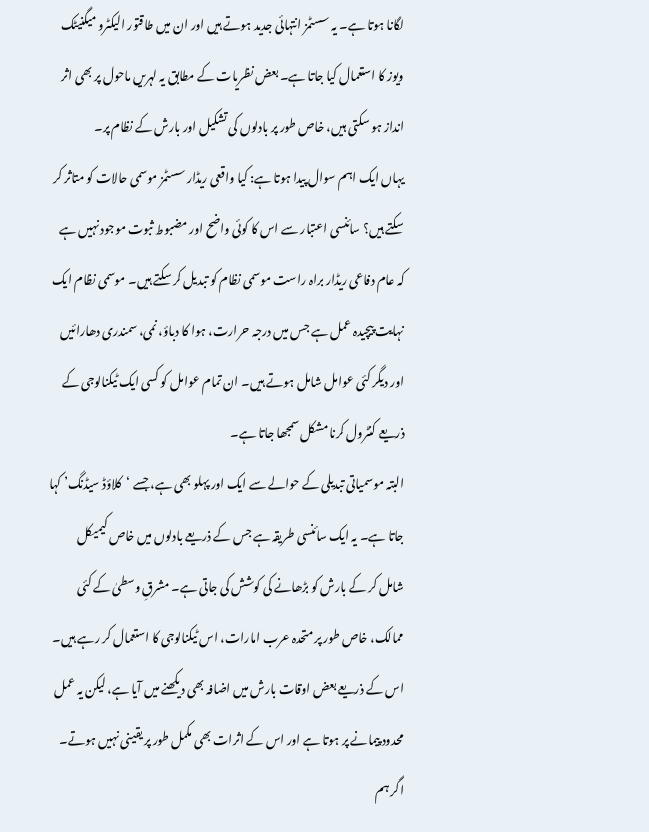لگانا ہوتا ہے۔ یہ سسٹمز انتہائی جدید ہوتے ہیں اور ان میں طاقتور الیکٹرو میگنیٹک ویوز کا استعمال کیا جاتا ہے۔ بعض نظریات کے مطابق یہ لہریں ماحول پر بھی اثر انداز ہو سکتی ہیں، خاص طور پر بادلوں کی تشکیل اور بارش کے نظام پر۔
یہاں ایک اہم سوال پیدا ہوتا ہے: کیا واقعی ریڈار سسٹمز موسمی حالات کو متاثر کر سکتے ہیں؟ سائنسی اعتبار سے اس کا کوئی واضح اور مضبوط ثبوت موجود نہیں ہے کہ عام دفاعی ریڈار براہ راست موسمی نظام کو تبدیل کر سکتے ہیں۔ موسمی نظام ایک نہایت پیچیدہ عمل ہے جس میں درجہ حرارت، ہوا کا دباؤ، نمی، سمندری دھارائیں اور دیگر کئی عوامل شامل ہوتے ہیں۔ ان تمام عوامل کو کسی ایک ٹیکنالوجی کے ذریعے کنٹرول کرنا مشکل سمجھا جاتا ہے۔
البتہ موسمیاتی تبدیلی کے حوالے سے ایک اور پہلو بھی ہے، جسے ‘کلاؤڈ سیڈنگ’ کہا جاتا ہے۔ یہ ایک سائنسی طریقہ ہے جس کے ذریعے بادلوں میں خاص کیمیکل شامل کر کے بارش کو بڑھانے کی کوشش کی جاتی ہے۔ مشرقِ وسطیٰ کے کئی ممالک، خاص طور پر متحدہ عرب امارات، اس ٹیکنالوجی کا استعمال کر رہے ہیں۔ اس کے ذریعے بعض اوقات بارش میں اضافہ بھی دیکھنے میں آیا ہے، لیکن یہ عمل محدود پیمانے پر ہوتا ہے اور اس کے اثرات بھی مکمل طور پر یقینی نہیں ہوتے۔
اگر ہم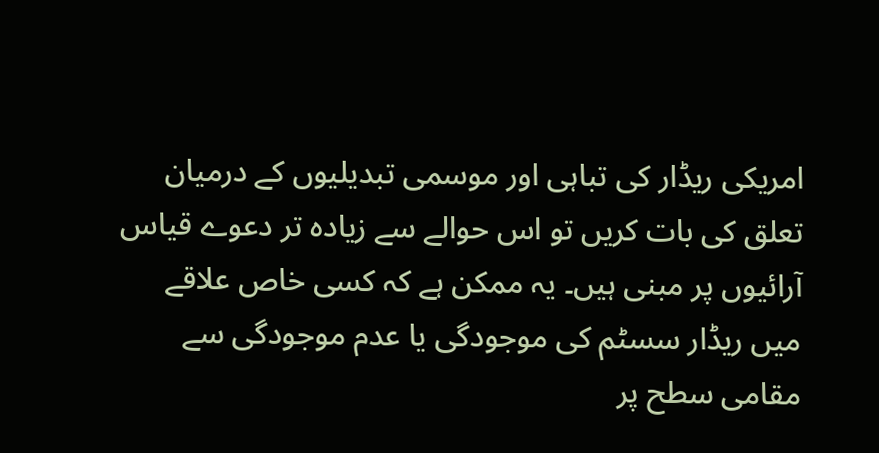امریکی ریڈار کی تباہی اور موسمی تبدیلیوں کے درمیان تعلق کی بات کریں تو اس حوالے سے زیادہ تر دعوے قیاس آرائیوں پر مبنی ہیں۔ یہ ممکن ہے کہ کسی خاص علاقے میں ریڈار سسٹم کی موجودگی یا عدم موجودگی سے مقامی سطح پر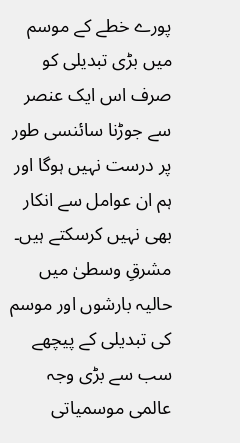پورے خطے کے موسم میں بڑی تبدیلی کو صرف اس ایک عنصر سے جوڑنا سائنسی طور پر درست نہیں ہوگا اور ہم ان عوامل سے انکار بھی نہیں کرسکتے ہیں۔
مشرقِ وسطیٰ میں حالیہ بارشوں اور موسم کی تبدیلی کے پیچھے سب سے بڑی وجہ عالمی موسمیاتی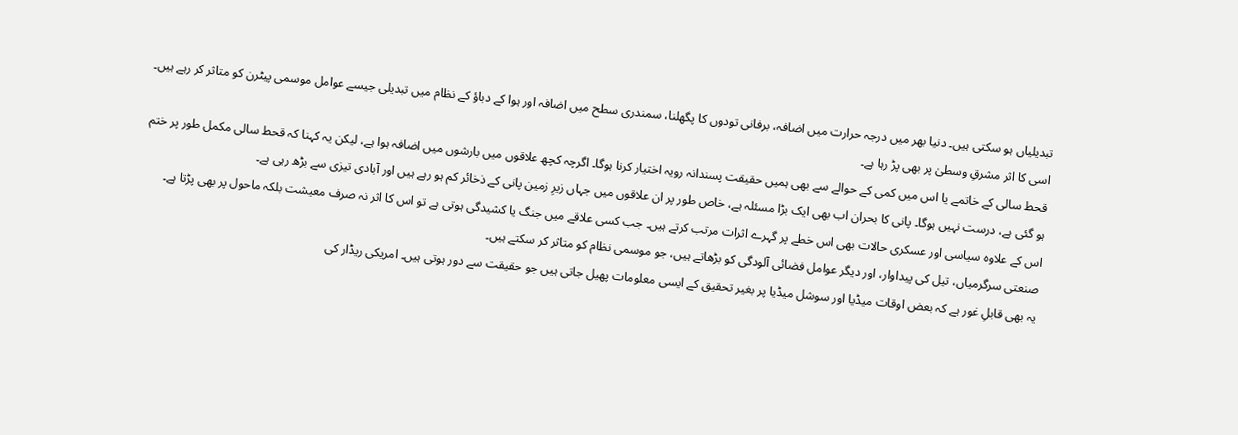تبدیلیاں ہو سکتی ہیں۔ دنیا بھر میں درجہ حرارت میں اضافہ، برفانی تودوں کا پگھلنا، سمندری سطح میں اضافہ اور ہوا کے دباؤ کے نظام میں تبدیلی جیسے عوامل موسمی پیٹرن کو متاثر کر رہے ہیں۔ اسی کا اثر مشرقِ وسطیٰ پر بھی پڑ رہا ہے۔
قحط سالی کے خاتمے یا اس میں کمی کے حوالے سے بھی ہمیں حقیقت پسندانہ رویہ اختیار کرنا ہوگا۔ اگرچہ کچھ علاقوں میں بارشوں میں اضافہ ہوا ہے، لیکن یہ کہنا کہ قحط سالی مکمل طور پر ختم ہو گئی ہے، درست نہیں ہوگا۔ پانی کا بحران اب بھی ایک بڑا مسئلہ ہے، خاص طور پر ان علاقوں میں جہاں زیرِ زمین پانی کے ذخائر کم ہو رہے ہیں اور آبادی تیزی سے بڑھ رہی ہے۔
اس کے علاوہ سیاسی اور عسکری حالات بھی اس خطے پر گہرے اثرات مرتب کرتے ہیں۔ جب کسی علاقے میں جنگ یا کشیدگی ہوتی ہے تو اس کا اثر نہ صرف معیشت بلکہ ماحول پر بھی پڑتا ہے۔ صنعتی سرگرمیاں، تیل کی پیداوار، اور دیگر عوامل فضائی آلودگی کو بڑھاتے ہیں، جو موسمی نظام کو متاثر کر سکتے ہیں۔
یہ بھی قابلِ غور ہے کہ بعض اوقات میڈیا اور سوشل میڈیا پر بغیر تحقیق کے ایسی معلومات پھیل جاتی ہیں جو حقیقت سے دور ہوتی ہیں۔ امریکی ریڈار کی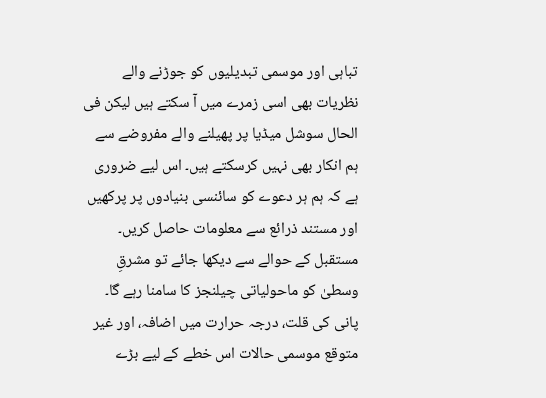تباہی اور موسمی تبدیلیوں کو جوڑنے والے نظریات بھی اسی زمرے میں آ سکتے ہیں لیکن فی الحال سوشل میڈیا پر پھیلنے والے مفروضے سے ہم انکار بھی نہیں کرسکتے ہیں۔ اس لیے ضروری ہے کہ ہم ہر دعوے کو سائنسی بنیادوں پر پرکھیں اور مستند ذرائع سے معلومات حاصل کریں۔
مستقبل کے حوالے سے دیکھا جائے تو مشرقِ وسطیٰ کو ماحولیاتی چیلنجز کا سامنا رہے گا۔ پانی کی قلت، درجہ حرارت میں اضافہ، اور غیر متوقع موسمی حالات اس خطے کے لیے بڑے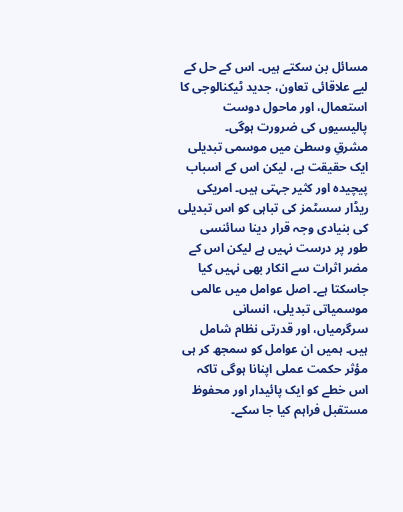مسائل بن سکتے ہیں۔ اس کے حل کے لیے علاقائی تعاون، جدید ٹیکنالوجی کا استعمال، اور ماحول دوست پالیسیوں کی ضرورت ہوگی۔
مشرقِ وسطیٰ میں موسمی تبدیلی ایک حقیقت ہے، لیکن اس کے اسباب پیچیدہ اور کثیر جہتی ہیں۔ امریکی ریڈار سسٹمز کی تباہی کو اس تبدیلی کی بنیادی وجہ قرار دینا سائنسی طور پر درست نہیں ہے لیکن اس کے مضر اثرات سے انکار بھی نہیں کیا جاسکتا ہے۔ اصل عوامل میں عالمی موسمیاتی تبدیلی، انسانی سرگرمیاں، اور قدرتی نظام شامل ہیں۔ ہمیں ان عوامل کو سمجھ کر ہی مؤثر حکمت عملی اپنانا ہوگی تاکہ اس خطے کو ایک پائیدار اور محفوظ مستقبل فراہم کیا جا سکے۔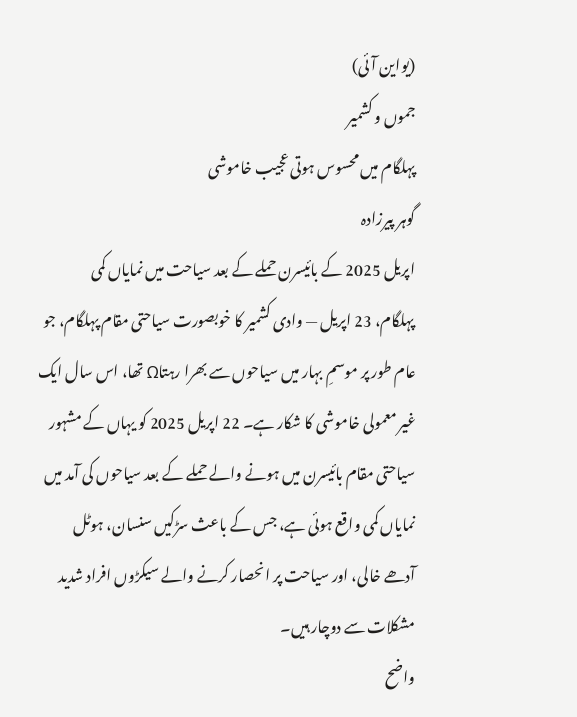(یواین آئی)
جموں و کشمیر
پہلگام میں محسوس ہوتی عجیب خاموشی
گوہر پیرزادہ
اپریل 2025 کے بائیسرن حملے کے بعد سیاحت میں نمایاں کمی
پہلگام، 23 اپریل — وادی کشمیر کا خوبصورت سیاحتی مقام پہلگام، جو عام طور پر موسمِ بہار میں سیاحوں سے بھرا رہتاΩ تھا، اس سال ایک غیر معمولی خاموشی کا شکار ہے۔ 22 اپریل 2025 کو یہاں کے مشہور سیاحتی مقام بائیسرن میں ہونے والے حملے کے بعد سیاحوں کی آمد میں نمایاں کمی واقع ہوئی ہے، جس کے باعث سڑکیں سنسان، ہوٹل آدھے خالی، اور سیاحت پر انحصار کرنے والے سیکڑوں افراد شدید مشکلات سے دوچار ہیں۔
واضح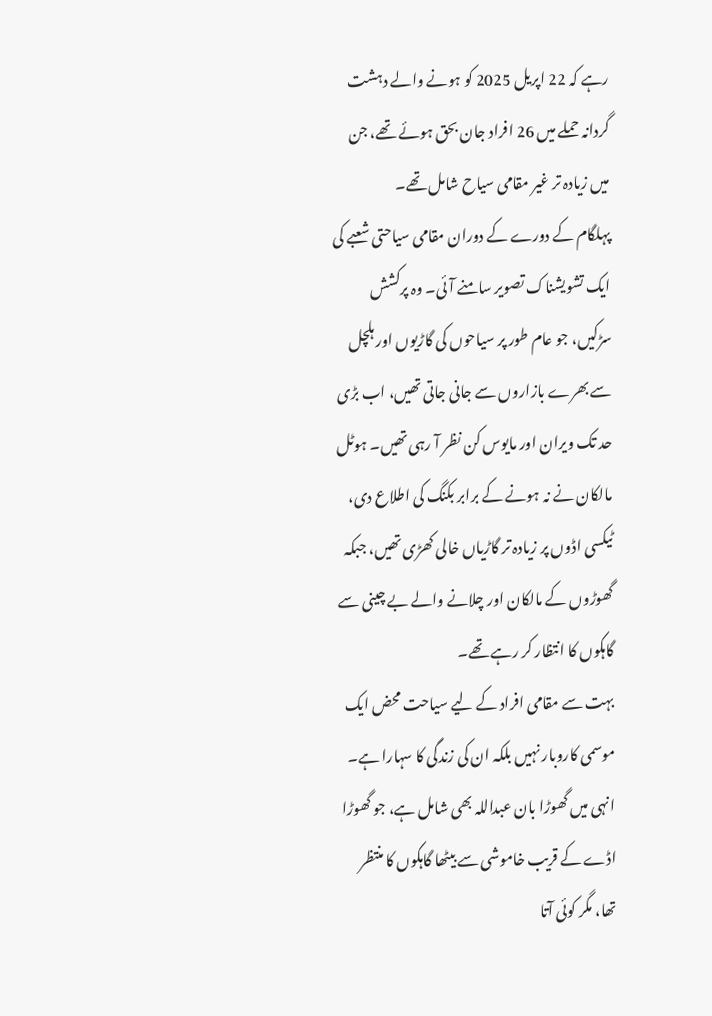رہے کہ 22 اپریل 2025 کو ہونے والے دہشت گردانہ حملے میں 26 افراد جان بحق ہوئے تھے، جن میں زیادہ تر غیر مقامی سیاح شامل تھے۔
پہلگام کے دورے کے دوران مقامی سیاحتی شعبے کی ایک تشویشناک تصویر سامنے آئی۔ وہ پرکشش سڑکیں، جو عام طور پر سیاحوں کی گاڑیوں اور ہلچل سے بھرے بازاروں سے جانی جاتی تھیں، اب بڑی حد تک ویران اور مایوس کن نظر آ رہی تھیں۔ ہوٹل مالکان نے نہ ہونے کے برابر بکنگ کی اطلاع دی، ٹیکسی اڈوں پر زیادہ تر گاڑیاں خالی کھڑی تھیں، جبکہ گھوڑوں کے مالکان اور چلانے والے بے چینی سے گاہکوں کا انتظار کر رہے تھے۔
بہت سے مقامی افراد کے لیے سیاحت محض ایک موسمی کاروبار نہیں بلکہ ان کی زندگی کا سہارا ہے۔
انہی میں گھوڑا بان عبداللہ بھی شامل ہے، جو گھوڑا اڈے کے قریب خاموشی سے بیٹھا گاہکوں کا منتظر تھا، مگر کوئی آتا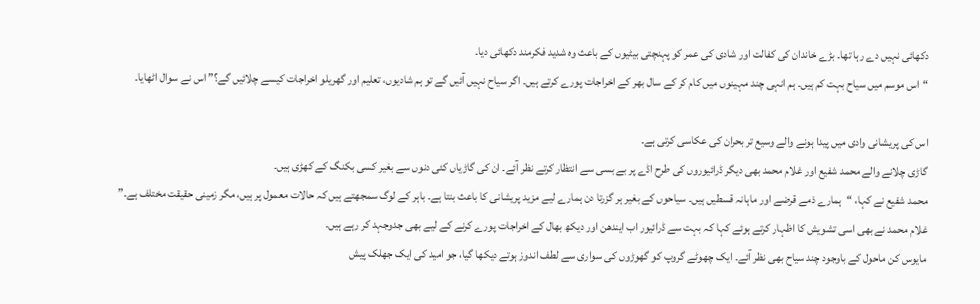دکھائی نہیں دے رہا تھا۔ بڑے خاندان کی کفالت اور شادی کی عمر کو پہنچتی بیٹیوں کے باعث وہ شدید فکرمند دکھائی دیا۔
“اس موسم میں سیاح بہت کم ہیں۔ ہم انہی چند مہینوں میں کام کر کے سال بھر کے اخراجات پورے کرتے ہیں۔ اگر سیاح نہیں آئیں گے تو ہم شادیوں، تعلیم اور گھریلو اخراجات کیسے چلائیں گے؟” اس نے سوال اٹھایا۔

اس کی پریشانی وادی میں پیدا ہونے والے وسیع تر بحران کی عکاسی کرتی ہے۔
گاڑی چلانے والے محمد شفیع اور غلام محمد بھی دیگر ڈرائیوروں کی طرح اڈے پر بے بسی سے انتظار کرتے نظر آئے۔ ان کی گاڑیاں کئی دنوں سے بغیر کسی بکنگ کے کھڑی ہیں۔
محمد شفیع نے کہا، “ہمارے ذمے قرضے اور ماہانہ قسطیں ہیں۔ سیاحوں کے بغیر ہر گزرتا دن ہمارے لیے مزید پریشانی کا باعث بنتا ہے۔ باہر کے لوگ سمجھتے ہیں کہ حالات معمول پر ہیں، مگر زمینی حقیقت مختلف ہے۔”
غلام محمد نے بھی اسی تشویش کا اظہار کرتے ہوئے کہا کہ بہت سے ڈرائیور اب ایندھن اور دیکھ بھال کے اخراجات پورے کرنے کے لیے بھی جدوجہد کر رہے ہیں۔
مایوس کن ماحول کے باوجود چند سیاح بھی نظر آئے۔ ایک چھوٹے گروپ کو گھوڑوں کی سواری سے لطف اندوز ہوتے دیکھا گیا، جو امید کی ایک جھلک پیش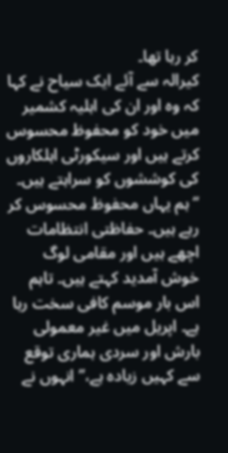کر رہا تھا۔
کیرالہ سے آئے ایک سیاح نے کہا کہ وہ اور ان کی اہلیہ کشمیر میں خود کو محفوظ محسوس کرتے ہیں اور سیکورٹی اہلکاروں کی کوششوں کو سراہتے ہیں۔
“ہم یہاں محفوظ محسوس کر رہے ہیں۔ حفاظتی انتظامات اچھے ہیں اور مقامی لوگ خوش آمدید کہتے ہیں۔ تاہم اس بار موسم کافی سخت رہا ہے۔ اپریل میں غیر معمولی بارش اور سردی ہماری توقع سے کہیں زیادہ ہے،” انہوں نے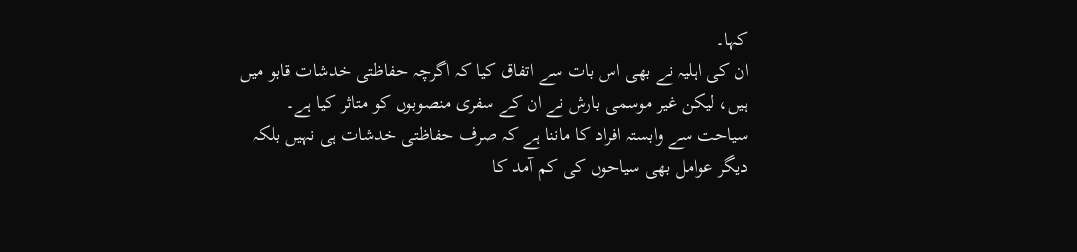کہا۔
ان کی اہلیہ نے بھی اس بات سے اتفاق کیا کہ اگرچہ حفاظتی خدشات قابو میں ہیں، لیکن غیر موسمی بارش نے ان کے سفری منصوبوں کو متاثر کیا ہے۔
سیاحت سے وابستہ افراد کا ماننا ہے کہ صرف حفاظتی خدشات ہی نہیں بلکہ دیگر عوامل بھی سیاحوں کی کم آمد کا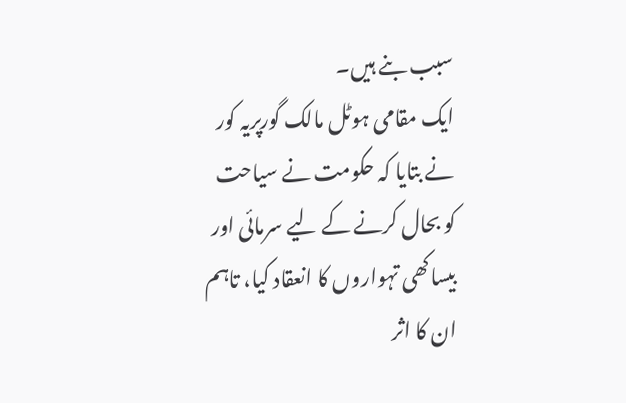سبب بنے ہیں۔
ایک مقامی ہوٹل مالک گورپریہ کور نے بتایا کہ حکومت نے سیاحت کو بحال کرنے کے لیے سرمائی اور بیساکھی تہواروں کا انعقاد کیا، تاہم ان کا اثر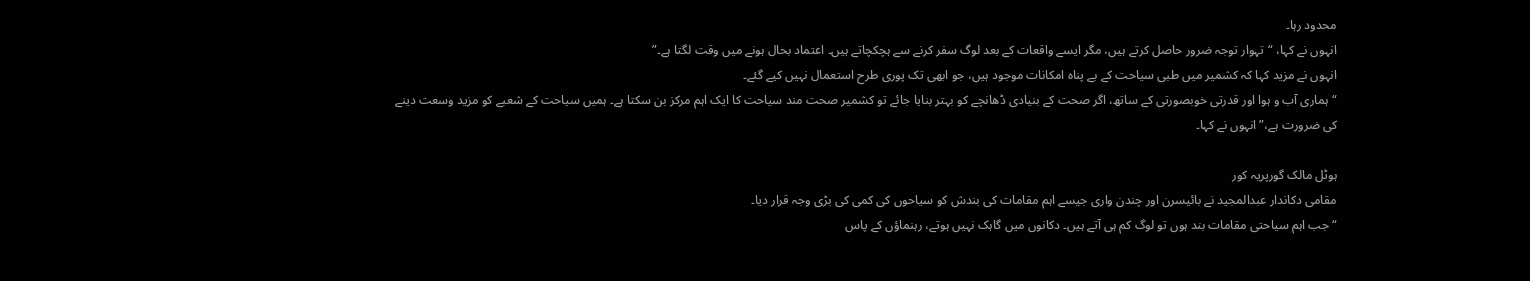محدود رہا۔
انہوں نے کہا، “تہوار توجہ ضرور حاصل کرتے ہیں، مگر ایسے واقعات کے بعد لوگ سفر کرنے سے ہچکچاتے ہیں۔ اعتماد بحال ہونے میں وقت لگتا ہے۔”
انہوں نے مزید کہا کہ کشمیر میں طبی سیاحت کے بے پناہ امکانات موجود ہیں، جو ابھی تک پوری طرح استعمال نہیں کیے گئے۔
“ہماری آب و ہوا اور قدرتی خوبصورتی کے ساتھ، اگر صحت کے بنیادی ڈھانچے کو بہتر بنایا جائے تو کشمیر صحت مند سیاحت کا ایک اہم مرکز بن سکتا ہے۔ ہمیں سیاحت کے شعبے کو مزید وسعت دینے کی ضرورت ہے،” انہوں نے کہا۔

ہوٹل مالک گورپریہ کور
مقامی دکاندار عبدالمجید نے بائیسرن اور چندن واری جیسے اہم مقامات کی بندش کو سیاحوں کی کمی کی بڑی وجہ قرار دیا۔
“جب اہم سیاحتی مقامات بند ہوں تو لوگ کم ہی آتے ہیں۔ دکانوں میں گاہک نہیں ہوتے، رہنماؤں کے پاس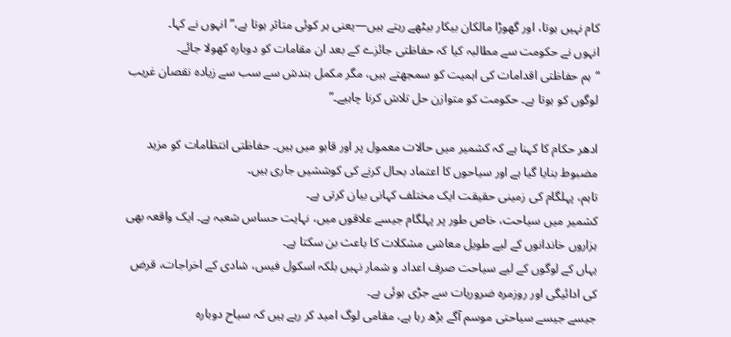کام نہیں ہوتا، اور گھوڑا مالکان بیکار بیٹھے رہتے ہیں—یعنی ہر کوئی متاثر ہوتا ہے،” انہوں نے کہا۔
انہوں نے حکومت سے مطالبہ کیا کہ حفاظتی جائزے کے بعد ان مقامات کو دوبارہ کھولا جائے۔
“ہم حفاظتی اقدامات کی اہمیت کو سمجھتے ہیں، مگر مکمل بندش سے سب سے زیادہ نقصان غریب لوگوں کو ہوتا ہے۔ حکومت کو متوازن حل تلاش کرنا چاہیے۔”

ادھر حکام کا کہنا ہے کہ کشمیر میں حالات معمول پر اور قابو میں ہیں۔ حفاظتی انتظامات کو مزید مضبوط بنایا گیا ہے اور سیاحوں کا اعتماد بحال کرنے کی کوششیں جاری ہیں۔
تاہم، پہلگام کی زمینی حقیقت ایک مختلف کہانی بیان کرتی ہے۔
کشمیر میں سیاحت، خاص طور پر پہلگام جیسے علاقوں میں، نہایت حساس شعبہ ہے۔ ایک واقعہ بھی ہزاروں خاندانوں کے لیے طویل معاشی مشکلات کا باعث بن سکتا ہے۔
یہاں کے لوگوں کے لیے سیاحت صرف اعداد و شمار نہیں بلکہ اسکول فیس، شادی کے اخراجات، قرض کی ادائیگی اور روزمرہ ضروریات سے جڑی ہوئی ہے۔
جیسے جیسے سیاحتی موسم آگے بڑھ رہا ہے، مقامی لوگ امید کر رہے ہیں کہ سیاح دوبارہ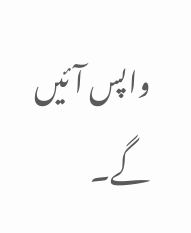واپس آئیں گے۔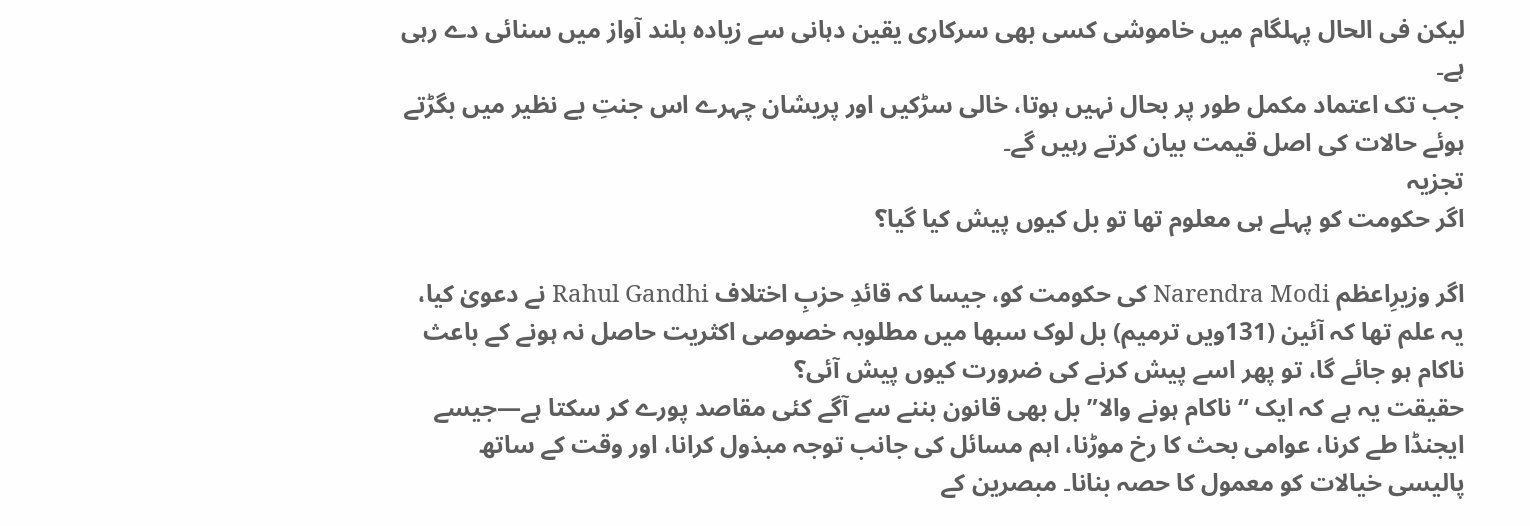لیکن فی الحال پہلگام میں خاموشی کسی بھی سرکاری یقین دہانی سے زیادہ بلند آواز میں سنائی دے رہی ہے۔
جب تک اعتماد مکمل طور پر بحال نہیں ہوتا، خالی سڑکیں اور پریشان چہرے اس جنتِ بے نظیر میں بگڑتے ہوئے حالات کی اصل قیمت بیان کرتے رہیں گے۔
تجزیہ
اگر حکومت کو پہلے ہی معلوم تھا تو بل کیوں پیش کیا گیا؟

اگر وزیرِاعظم Narendra Modi کی حکومت کو، جیسا کہ قائدِ حزبِ اختلاف Rahul Gandhi نے دعویٰ کیا، یہ علم تھا کہ آئین (131ویں ترمیم) بل لوک سبھا میں مطلوبہ خصوصی اکثریت حاصل نہ ہونے کے باعث ناکام ہو جائے گا، تو پھر اسے پیش کرنے کی ضرورت کیوں پیش آئی؟
حقیقت یہ ہے کہ ایک “ناکام ہونے والا” بل بھی قانون بننے سے آگے کئی مقاصد پورے کر سکتا ہے—جیسے ایجنڈا طے کرنا، عوامی بحث کا رخ موڑنا، اہم مسائل کی جانب توجہ مبذول کرانا، اور وقت کے ساتھ پالیسی خیالات کو معمول کا حصہ بنانا۔ مبصرین کے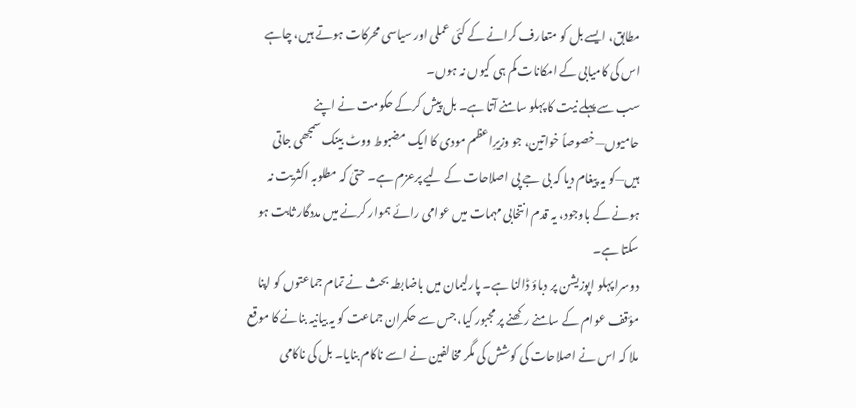مطابق، ایسے بل کو متعارف کرانے کے کئی عملی اور سیاسی محرکات ہوتے ہیں، چاہے اس کی کامیابی کے امکانات کم ہی کیوں نہ ہوں۔
سب سے پہلے نیت کا پہلو سامنے آتا ہے۔ بل پیش کرکے حکومت نے اپنے حامیوں—خصوصاً خواتین، جو وزیرِاعظم مودی کا ایک مضبوط ووٹ بینک سمجھی جاتی ہیں—کو یہ پیغام دیا کہ بی جے پی اصلاحات کے لیے پرعزم ہے۔ حتیٰ کہ مطلوبہ اکثریت نہ ہونے کے باوجود، یہ قدم انتخابی مہمات میں عوامی رائے ہموار کرنے میں مددگار ثابت ہو سکتا ہے۔
دوسرا پہلو اپوزیشن پر دباؤ ڈالنا ہے۔ پارلیمان میں باضابطہ بحث نے تمام جماعتوں کو اپنا مؤقف عوام کے سامنے رکھنے پر مجبور کیا، جس سے حکمران جماعت کو یہ بیانیہ بنانے کا موقع ملا کہ اس نے اصلاحات کی کوشش کی مگر مخالفین نے اسے ناکام بنایا۔ بل کی ناکامی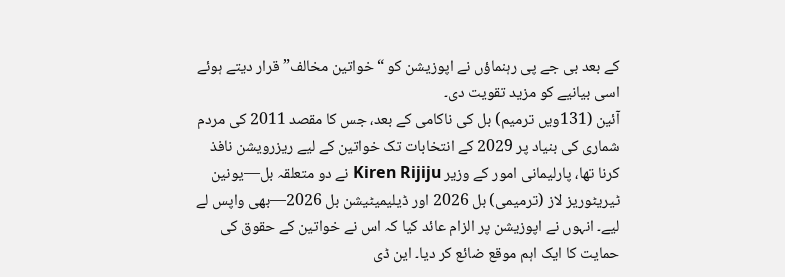کے بعد بی جے پی رہنماؤں نے اپوزیشن کو “خواتین مخالف” قرار دیتے ہوئے اسی بیانیے کو مزید تقویت دی۔
آئین (131ویں ترمیم) بل کی ناکامی کے بعد، جس کا مقصد 2011 کی مردم شماری کی بنیاد پر 2029 کے انتخابات تک خواتین کے لیے ریزرویشن نافذ کرنا تھا، پارلیمانی امور کے وزیر Kiren Rijiju نے دو متعلقہ بل—یونین ٹیریٹوریز لاز (ترمیمی) بل 2026 اور ڈیلیمیٹیشن بل 2026—بھی واپس لے لیے۔ انہوں نے اپوزیشن پر الزام عائد کیا کہ اس نے خواتین کے حقوق کی حمایت کا ایک اہم موقع ضائع کر دیا۔ این ڈی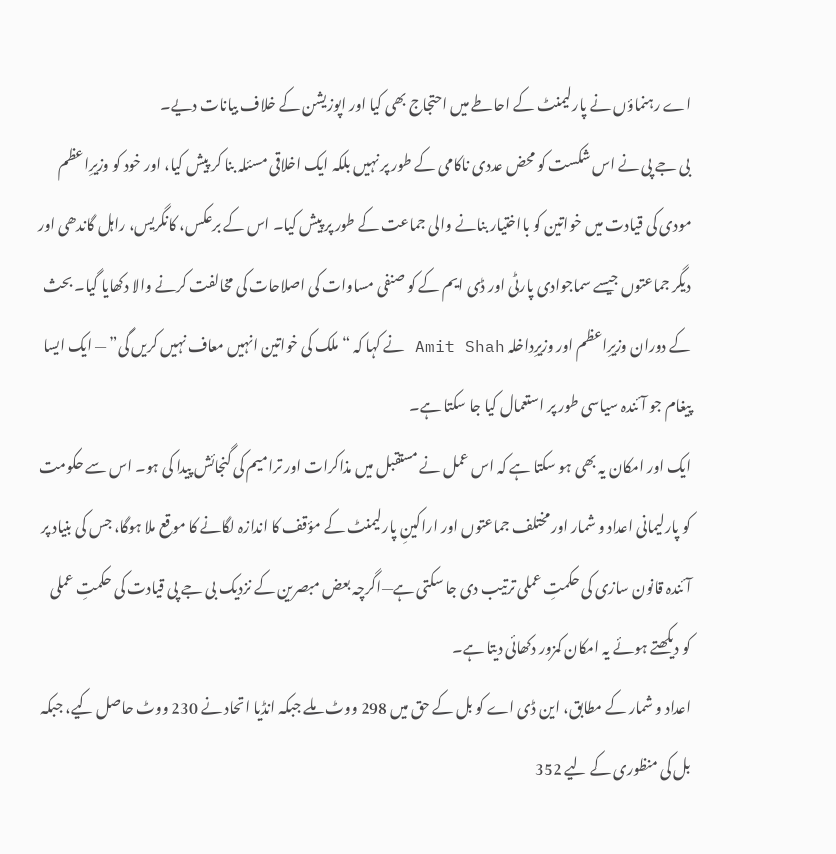اے رہنماؤں نے پارلیمنٹ کے احاطے میں احتجاج بھی کیا اور اپوزیشن کے خلاف بیانات دیے۔
بی جے پی نے اس شکست کو محض عددی ناکامی کے طور پر نہیں بلکہ ایک اخلاقی مسئلہ بنا کر پیش کیا، اور خود کو وزیرِاعظم مودی کی قیادت میں خواتین کو بااختیار بنانے والی جماعت کے طور پر پیش کیا۔ اس کے برعکس، کانگریس، راہل گاندھی اور دیگر جماعتوں جیسے سماجوادی پارٹی اور ڈی ایم کے کو صنفی مساوات کی اصلاحات کی مخالفت کرنے والا دکھایا گیا۔ بحث کے دوران وزیرِاعظم اور وزیرِداخلہ Amit Shah نے کہا کہ “ملک کی خواتین انہیں معاف نہیں کریں گی” — ایک ایسا پیغام جو آئندہ سیاسی طور پر استعمال کیا جا سکتا ہے۔
ایک اور امکان یہ بھی ہو سکتا ہے کہ اس عمل نے مستقبل میں مذاکرات اور ترامیم کی گنجائش پیدا کی ہو۔ اس سے حکومت کو پارلیمانی اعداد و شمار اور مختلف جماعتوں اور اراکینِ پارلیمنٹ کے مؤقف کا اندازہ لگانے کا موقع ملا ہوگا، جس کی بنیاد پر آئندہ قانون سازی کی حکمتِ عملی ترتیب دی جا سکتی ہے—اگرچہ بعض مبصرین کے نزدیک بی جے پی قیادت کی حکمتِ عملی کو دیکھتے ہوئے یہ امکان کمزور دکھائی دیتا ہے۔
اعداد و شمار کے مطابق، این ڈی اے کو بل کے حق میں 298 ووٹ ملے جبکہ انڈیا اتحاد نے 230 ووٹ حاصل کیے، جبکہ بل کی منظوری کے لیے 352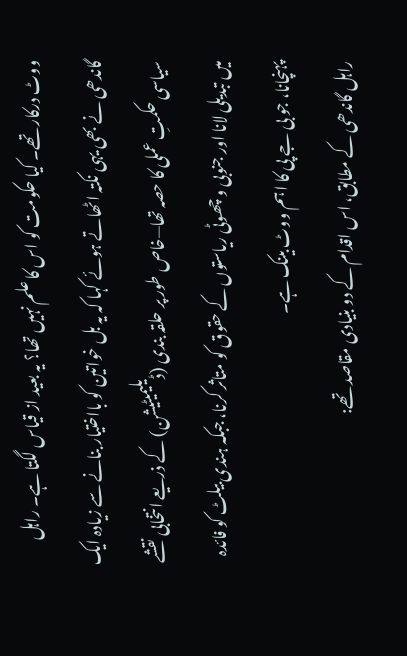ووٹ درکار تھے۔ کیا حکومت کو اس کا علم نہیں تھا؟ یہ بعید از قیاس لگتا ہے۔ راہل گاندھی نے بھی یہی نکتہ اٹھاتے ہوئے کہا کہ یہ بل خواتین کو بااختیار بنانے سے زیادہ ایک سیاسی حکمتِ عملی کا حصہ تھا—خاص طور پر حلقہ بندی (ڈیلیمیٹیشن) کے ذریعے انتخابی نقشے میں تبدیلی لانا اور جنوبی و چھوٹی ریاستوں کے حقوق کو متاثر کرنا، جبکہ ہندی بیلٹ کو فائدہ پہنچانا، جو بی جے پی کا اہم ووٹ بینک ہے۔
راہل گاندھی کے مطابق، اس اقدام کے دو بنیادی مقاصد تھے: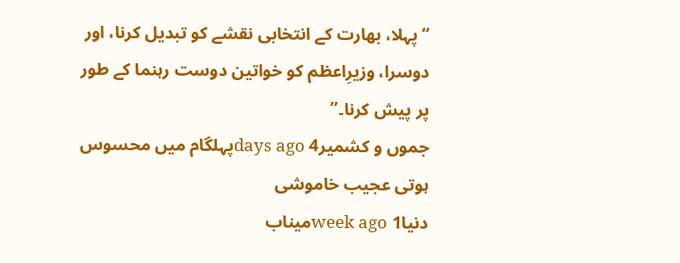“پہلا، بھارت کے انتخابی نقشے کو تبدیل کرنا، اور دوسرا، وزیرِاعظم کو خواتین دوست رہنما کے طور پر پیش کرنا۔”
جموں و کشمیر4 days agoپہلگام میں محسوس ہوتی عجیب خاموشی
دنیا1 week agoمیناب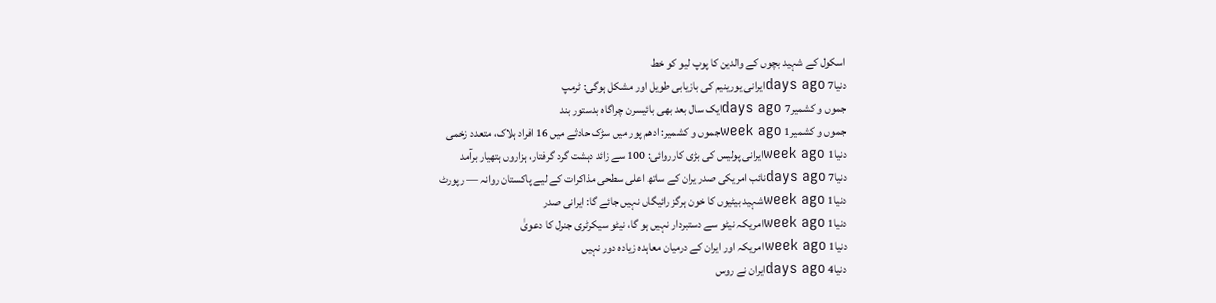اسکول کے شہید بچوں کے والدین کا پوپ لیو کو خط
دنیا7 days agoایرانی یورینیم کی بازیابی طویل اور مشکل ہوگی: ٹرمپ
جموں و کشمیر7 days agoایک سال بعد بھی بائیسرن چراگاہ بدستور بند
جموں و کشمیر1 week agoجموں و کشمیر: ادھم پور میں سڑک حادثے میں 16 افراد ہلاک، متعدد زخمی
دنیا1 week agoایرانی پولیس کی بڑی کارروائی: 100 سے زائد دہشت گرد گرفتار، ہزاروں ہتھیار برآمد
دنیا7 days agoنائب امریکی صدر یران کے ساتھ اعلی سطحی مذاکرات کے لیے پاکستان روانہ — رپورٹ
دنیا1 week agoشہید بیٹیوں کا خون ہرگز رائیگاں نہیں جائے گا: ایرانی صدر
دنیا1 week agoامریکہ نیٹو سے دستبردار نہیں ہو گا، نیٹو سیکرٹری جنرل کا دعویٰ
دنیا1 week agoامریکہ اور ایران کے درمیان معاہدہ زیادہ دور نہیں
دنیا4 days agoایران نے روس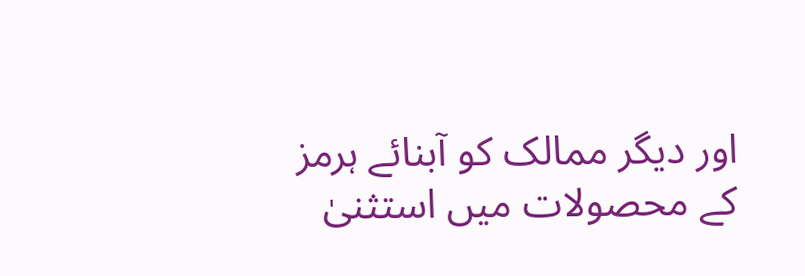اور دیگر ممالک کو آبنائے ہرمز کے محصولات میں استثنیٰ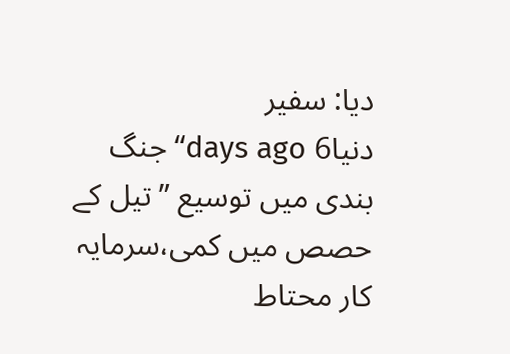دیا: سفیر
دنیا6 days ago“جنگ بندی میں توسیع ” تیل کے حصص میں کمی،سرمایہ کار محتاط